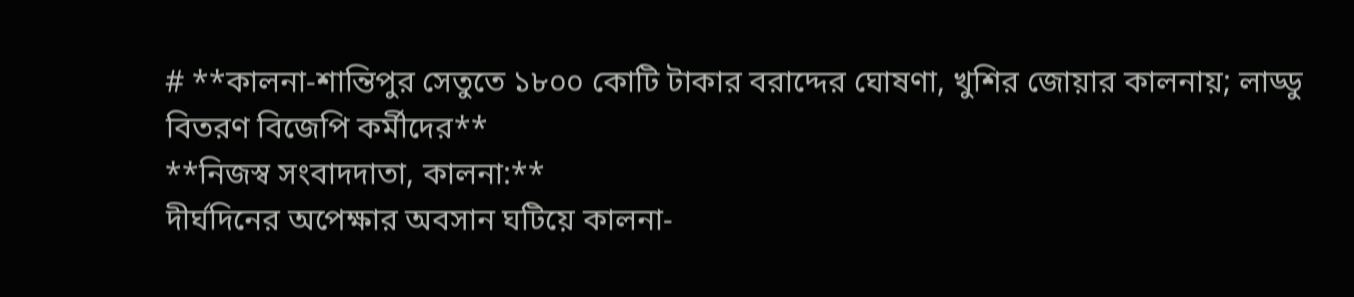# **কালনা-শান্তিপুর সেতুতে ১৮০০ কোটি টাকার বরাদ্দের ঘোষণা, খুশির জোয়ার কালনায়; লাড্ডু বিতরণ বিজেপি কর্মীদের**
**নিজস্ব সংবাদদাতা, কালনা:**
দীর্ঘদিনের অপেক্ষার অবসান ঘটিয়ে কালনা-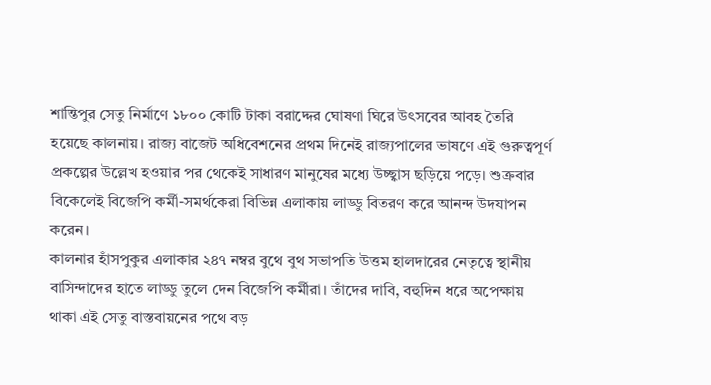শান্তিপুর সেতু নির্মাণে ১৮০০ কোটি টাকা বরাদ্দের ঘোষণা ঘিরে উৎসবের আবহ তৈরি হয়েছে কালনায়। রাজ্য বাজেট অধিবেশনের প্রথম দিনেই রাজ্যপালের ভাষণে এই গুরুত্বপূর্ণ প্রকল্পের উল্লেখ হওয়ার পর থেকেই সাধারণ মানুষের মধ্যে উচ্ছ্বাস ছড়িয়ে পড়ে। শুক্রবার বিকেলেই বিজেপি কর্মী-সমর্থকেরা বিভিন্ন এলাকায় লাড্ডু বিতরণ করে আনন্দ উদযাপন করেন।
কালনার হাঁসপুকুর এলাকার ২৪৭ নম্বর বুথে বুথ সভাপতি উত্তম হালদারের নেতৃত্বে স্থানীয় বাসিন্দাদের হাতে লাড্ডু তুলে দেন বিজেপি কর্মীরা। তাঁদের দাবি, বহুদিন ধরে অপেক্ষায় থাকা এই সেতু বাস্তবায়নের পথে বড়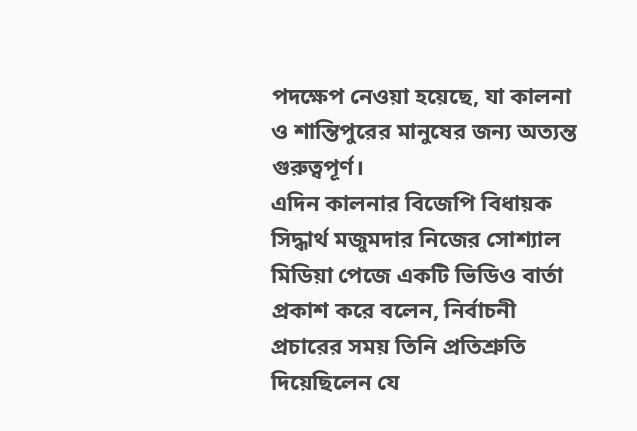পদক্ষেপ নেওয়া হয়েছে, যা কালনা ও শান্তিপুরের মানুষের জন্য অত্যন্ত গুরুত্বপূর্ণ।
এদিন কালনার বিজেপি বিধায়ক সিদ্ধার্থ মজুমদার নিজের সোশ্যাল মিডিয়া পেজে একটি ভিডিও বার্তা প্রকাশ করে বলেন, নির্বাচনী প্রচারের সময় তিনি প্রতিশ্রুতি দিয়েছিলেন যে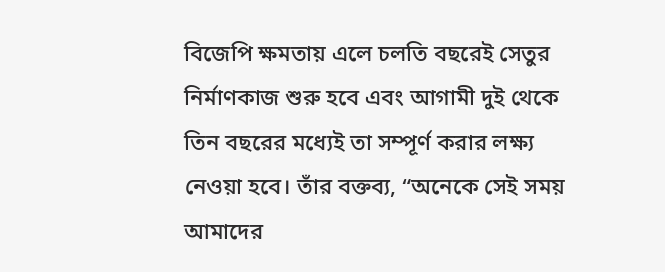বিজেপি ক্ষমতায় এলে চলতি বছরেই সেতুর নির্মাণকাজ শুরু হবে এবং আগামী দুই থেকে তিন বছরের মধ্যেই তা সম্পূর্ণ করার লক্ষ্য নেওয়া হবে। তাঁর বক্তব্য, “অনেকে সেই সময় আমাদের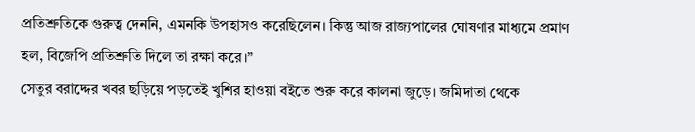প্রতিশ্রুতিকে গুরুত্ব দেননি, এমনকি উপহাসও করেছিলেন। কিন্তু আজ রাজ্যপালের ঘোষণার মাধ্যমে প্রমাণ হল, বিজেপি প্রতিশ্রুতি দিলে তা রক্ষা করে।”
সেতুর বরাদ্দের খবর ছড়িয়ে পড়তেই খুশির হাওয়া বইতে শুরু করে কালনা জুড়ে। জমিদাতা থেকে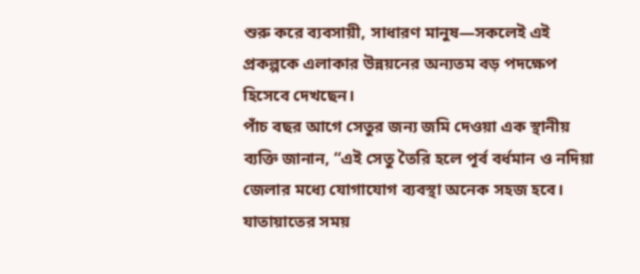শুরু করে ব্যবসায়ী, সাধারণ মানুষ—সকলেই এই প্রকল্পকে এলাকার উন্নয়নের অন্যতম বড় পদক্ষেপ হিসেবে দেখছেন।
পাঁচ বছর আগে সেতুর জন্য জমি দেওয়া এক স্থানীয় ব্যক্তি জানান, “এই সেতু তৈরি হলে পূর্ব বর্ধমান ও নদিয়া জেলার মধ্যে যোগাযোগ ব্যবস্থা অনেক সহজ হবে। যাতায়াতের সময়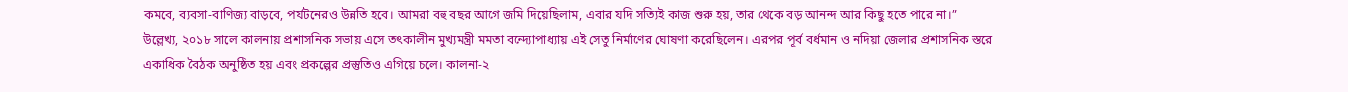কমবে, ব্যবসা-বাণিজ্য বাড়বে, পর্যটনেরও উন্নতি হবে। আমরা বহু বছর আগে জমি দিয়েছিলাম, এবার যদি সত্যিই কাজ শুরু হয়, তার থেকে বড় আনন্দ আর কিছু হতে পারে না।”
উল্লেখ্য, ২০১৮ সালে কালনায় প্রশাসনিক সভায় এসে তৎকালীন মুখ্যমন্ত্রী মমতা বন্দ্যোপাধ্যায় এই সেতু নির্মাণের ঘোষণা করেছিলেন। এরপর পূর্ব বর্ধমান ও নদিয়া জেলার প্রশাসনিক স্তরে একাধিক বৈঠক অনুষ্ঠিত হয় এবং প্রকল্পের প্রস্তুতিও এগিয়ে চলে। কালনা-২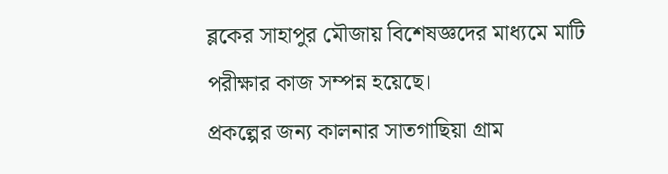ব্লকের সাহাপুর মৌজায় বিশেষজ্ঞদের মাধ্যমে মাটি পরীক্ষার কাজ সম্পন্ন হয়েছে।
প্রকল্পের জন্য কালনার সাতগাছিয়া গ্রাম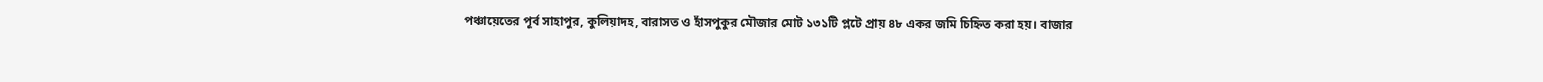পঞ্চায়েতের পূর্ব সাহাপুর, কুলিয়াদহ, বারাসত ও হাঁসপুকুর মৌজার মোট ১৩১টি প্লটে প্রায় ৪৮ একর জমি চিহ্নিত করা হয়। বাজার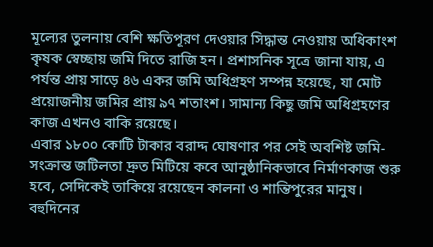মূল্যের তুলনায় বেশি ক্ষতিপূরণ দেওয়ার সিদ্ধান্ত নেওয়ায় অধিকাংশ কৃষক স্বেচ্ছায় জমি দিতে রাজি হন। প্রশাসনিক সূত্রে জানা যায়, এ পর্যন্ত প্রায় সাড়ে ৪৬ একর জমি অধিগ্রহণ সম্পন্ন হয়েছে, যা মোট প্রয়োজনীয় জমির প্রায় ৯৭ শতাংশ। সামান্য কিছু জমি অধিগ্রহণের কাজ এখনও বাকি রয়েছে।
এবার ১৮০০ কোটি টাকার বরাদ্দ ঘোষণার পর সেই অবশিষ্ট জমি-সংক্রান্ত জটিলতা দ্রুত মিটিয়ে কবে আনুষ্ঠানিকভাবে নির্মাণকাজ শুরু হবে, সেদিকেই তাকিয়ে রয়েছেন কালনা ও শান্তিপুরের মানুষ। বহুদিনের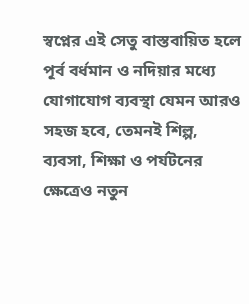স্বপ্নের এই সেতু বাস্তবায়িত হলে পূর্ব বর্ধমান ও নদিয়ার মধ্যে যোগাযোগ ব্যবস্থা যেমন আরও সহজ হবে, তেমনই শিল্প, ব্যবসা, শিক্ষা ও পর্যটনের ক্ষেত্রেও নতুন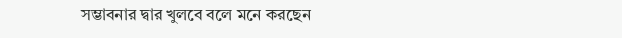সম্ভাবনার দ্বার খুলবে বলে মনে করছেন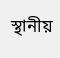স্থানীয়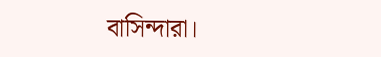বাসিন্দারা।